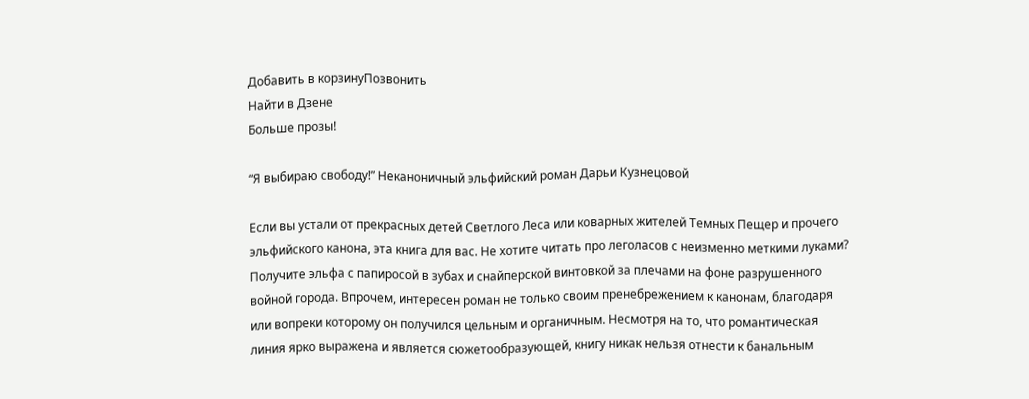Добавить в корзинуПозвонить
Найти в Дзене
Больше прозы!

“Я выбираю свободу!” Неканоничный эльфийский роман Дарьи Кузнецовой

Если вы устали от прекрасных детей Светлого Леса или коварных жителей Темных Пещер и прочего эльфийского канона, эта книга для вас. Не хотите читать про леголасов с неизменно меткими луками? Получите эльфа с папиросой в зубах и снайперской винтовкой за плечами на фоне разрушенного войной города. Впрочем, интересен роман не только своим пренебрежением к канонам, благодаря или вопреки которому он получился цельным и органичным. Несмотря на то, что романтическая линия ярко выражена и является сюжетообразующей, книгу никак нельзя отнести к банальным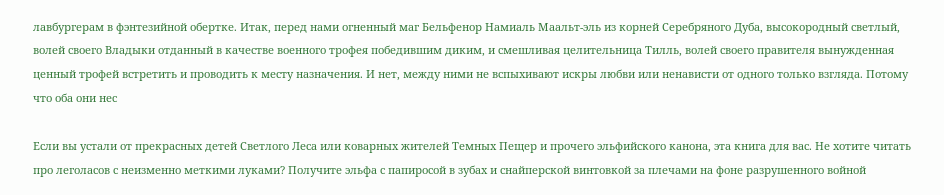лавбургерам в фэнтезийной обертке. Итак, перед нами огненный маг Бельфенор Намиаль Маальт-эль из корней Серебряного Дуба, высокородный светлый, волей своего Владыки отданный в качестве военного трофея победившим диким, и смешливая целительница Тилль, волей своего правителя вынужденная ценный трофей встретить и проводить к месту назначения. И нет, между ними не вспыхивают искры любви или ненависти от одного только взгляда. Потому что оба они нес

Если вы устали от прекрасных детей Светлого Леса или коварных жителей Темных Пещер и прочего эльфийского канона, эта книга для вас. Не хотите читать про леголасов с неизменно меткими луками? Получите эльфа с папиросой в зубах и снайперской винтовкой за плечами на фоне разрушенного войной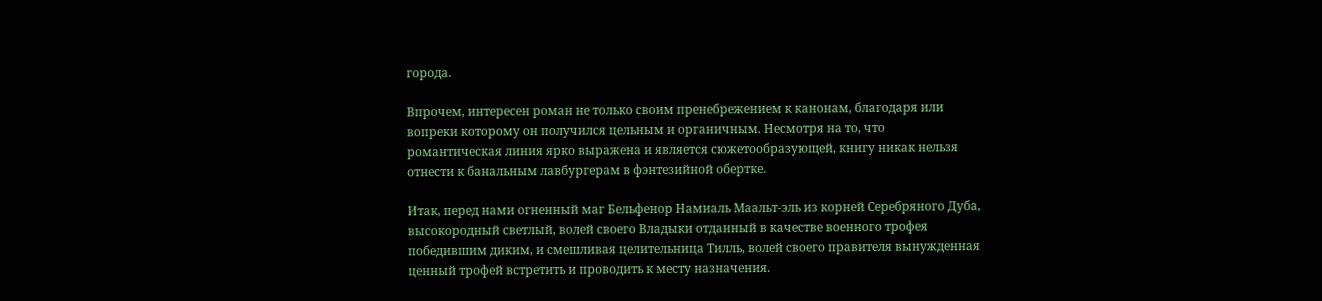города.

Впрочем, интересен роман не только своим пренебрежением к канонам, благодаря или вопреки которому он получился цельным и органичным. Несмотря на то, что романтическая линия ярко выражена и является сюжетообразующей, книгу никак нельзя отнести к банальным лавбургерам в фэнтезийной обертке.

Итак, перед нами огненный маг Бельфенор Намиаль Маальт-эль из корней Серебряного Дуба, высокородный светлый, волей своего Владыки отданный в качестве военного трофея победившим диким, и смешливая целительница Тилль, волей своего правителя вынужденная ценный трофей встретить и проводить к месту назначения.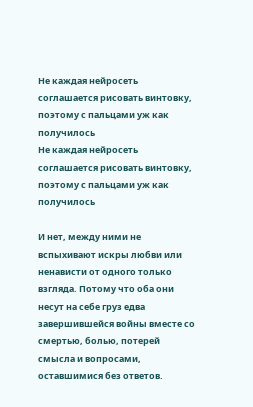Не каждая нейросеть соглашается рисовать винтовку, поэтому с пальцами уж как получилось
Не каждая нейросеть соглашается рисовать винтовку, поэтому с пальцами уж как получилось

И нет, между ними не вспыхивают искры любви или ненависти от одного только взгляда. Потому что оба они несут на себе груз едва завершившейся войны вместе со смертью, болью, потерей смысла и вопросами, оставшимися без ответов.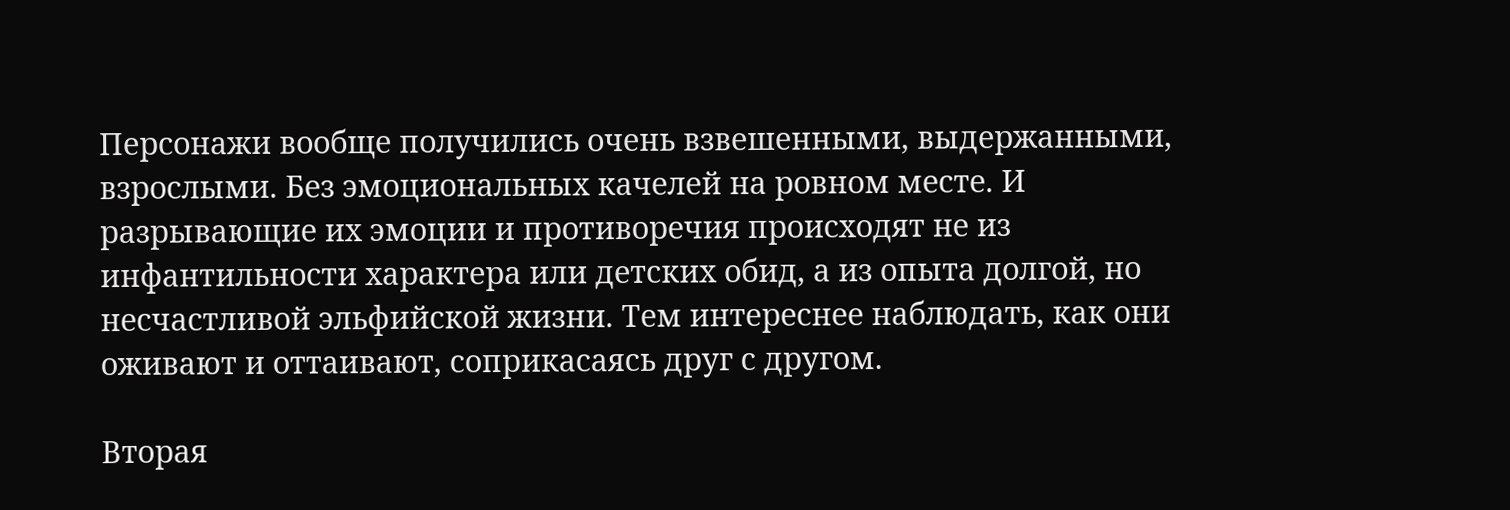Персонажи вообще получились очень взвешенными, выдержанными, взрослыми. Без эмоциональных качелей на ровном месте. И разрывающие их эмоции и противоречия происходят не из инфантильности характера или детских обид, а из опыта долгой, но несчастливой эльфийской жизни. Тем интереснее наблюдать, как они оживают и оттаивают, соприкасаясь друг с другом.

Вторая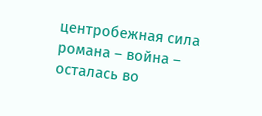центробежная сила романа – война – осталась во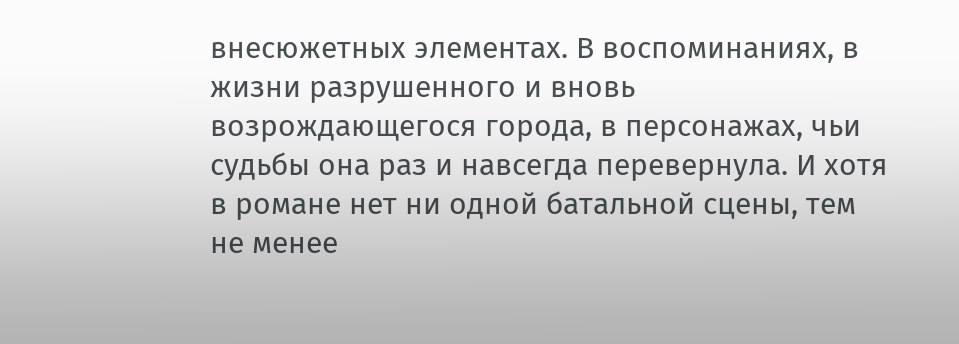внесюжетных элементах. В воспоминаниях, в жизни разрушенного и вновь возрождающегося города, в персонажах, чьи судьбы она раз и навсегда перевернула. И хотя в романе нет ни одной батальной сцены, тем не менее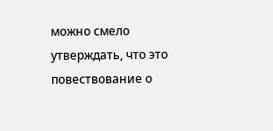можно смело утверждать, что это повествование о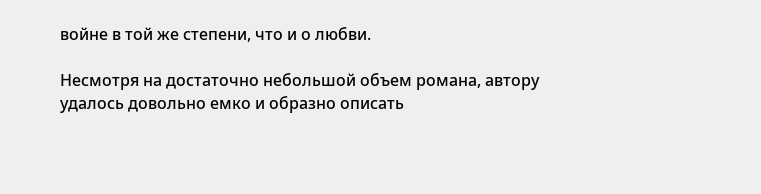войне в той же степени, что и о любви.

Несмотря на достаточно небольшой объем романа, автору удалось довольно емко и образно описать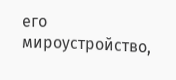его мироустройство,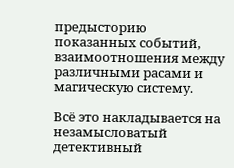предысторию показанных событий, взаимоотношения между различными расами и магическую систему.

Всё это накладывается на незамысловатый детективный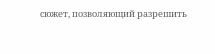сюжет, позволяющий разрешить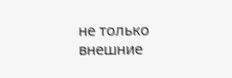не только внешние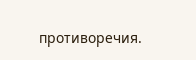противоречия.